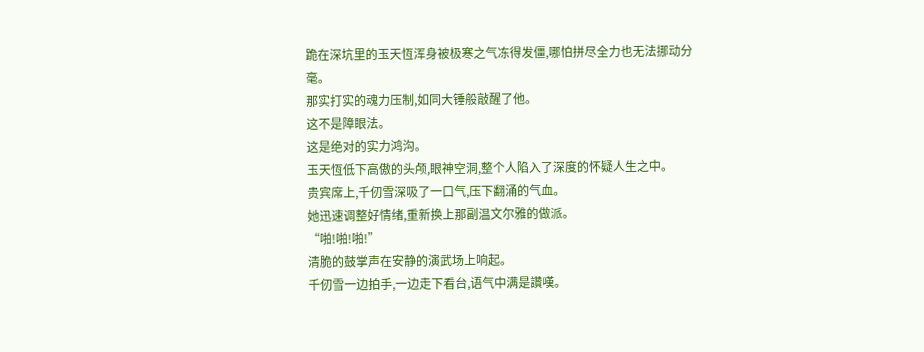跪在深坑里的玉天恆浑身被极寒之气冻得发僵,哪怕拼尽全力也无法挪动分毫。
那实打实的魂力压制,如同大锤般敲醒了他。
这不是障眼法。
这是绝对的实力鸿沟。
玉天恆低下高傲的头颅,眼神空洞,整个人陷入了深度的怀疑人生之中。
贵宾席上,千仞雪深吸了一口气,压下翻涌的气血。
她迅速调整好情绪,重新换上那副温文尔雅的做派。
“啪!啪!啪!”
清脆的鼓掌声在安静的演武场上响起。
千仞雪一边拍手,一边走下看台,语气中满是讚嘆。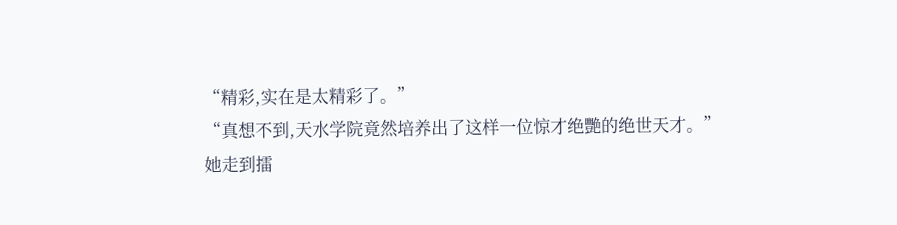“精彩,实在是太精彩了。”
“真想不到,天水学院竟然培养出了这样一位惊才绝艷的绝世天才。”
她走到擂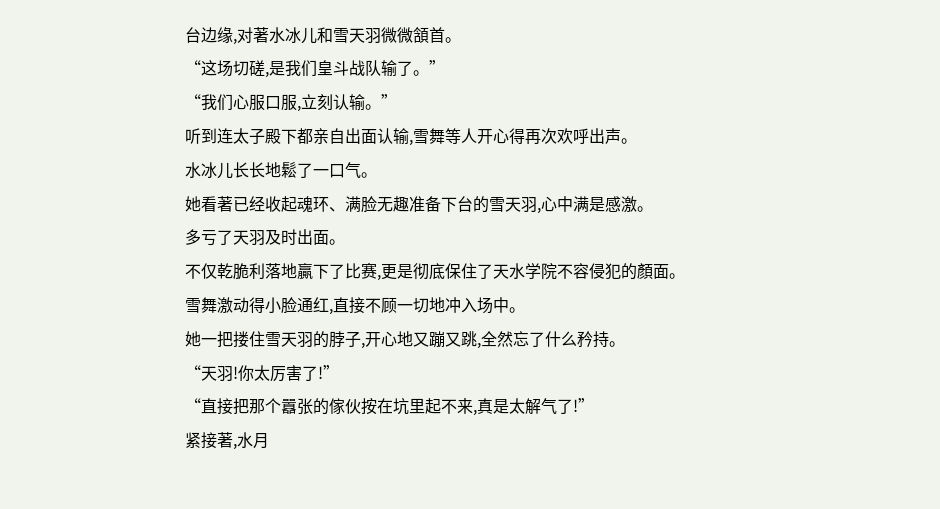台边缘,对著水冰儿和雪天羽微微頷首。
“这场切磋,是我们皇斗战队输了。”
“我们心服口服,立刻认输。”
听到连太子殿下都亲自出面认输,雪舞等人开心得再次欢呼出声。
水冰儿长长地鬆了一口气。
她看著已经收起魂环、满脸无趣准备下台的雪天羽,心中满是感激。
多亏了天羽及时出面。
不仅乾脆利落地贏下了比赛,更是彻底保住了天水学院不容侵犯的顏面。
雪舞激动得小脸通红,直接不顾一切地冲入场中。
她一把搂住雪天羽的脖子,开心地又蹦又跳,全然忘了什么矜持。
“天羽!你太厉害了!”
“直接把那个囂张的傢伙按在坑里起不来,真是太解气了!”
紧接著,水月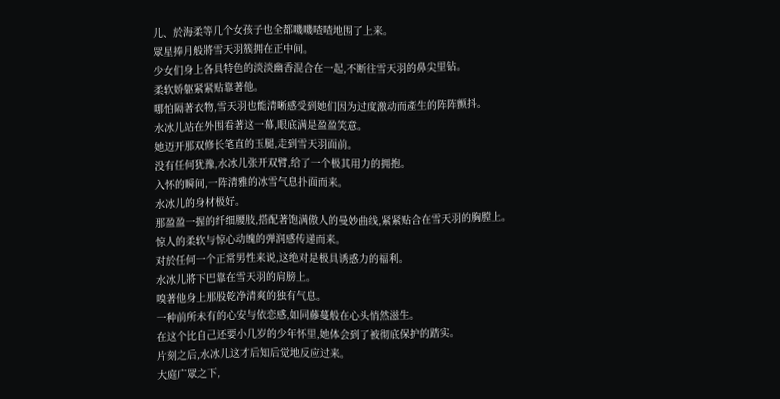儿、於海柔等几个女孩子也全都嘰嘰喳喳地围了上来。
眾星捧月般將雪天羽簇拥在正中间。
少女们身上各具特色的淡淡幽香混合在一起,不断往雪天羽的鼻尖里钻。
柔软娇躯紧紧贴靠著他。
哪怕隔著衣物,雪天羽也能清晰感受到她们因为过度激动而產生的阵阵颤抖。
水冰儿站在外围看著这一幕,眼底满是盈盈笑意。
她迈开那双修长笔直的玉腿,走到雪天羽面前。
没有任何犹豫,水冰儿张开双臂,给了一个极其用力的拥抱。
入怀的瞬间,一阵清雅的冰雪气息扑面而来。
水冰儿的身材极好。
那盈盈一握的纤细腰肢,搭配著饱满傲人的曼妙曲线,紧紧贴合在雪天羽的胸膛上。
惊人的柔软与惊心动魄的弹润感传递而来。
对於任何一个正常男性来说,这绝对是极具诱惑力的福利。
水冰儿將下巴靠在雪天羽的肩膀上。
嗅著他身上那股乾净清爽的独有气息。
一种前所未有的心安与依恋感,如同藤蔓般在心头悄然滋生。
在这个比自己还要小几岁的少年怀里,她体会到了被彻底保护的踏实。
片刻之后,水冰儿这才后知后觉地反应过来。
大庭广眾之下,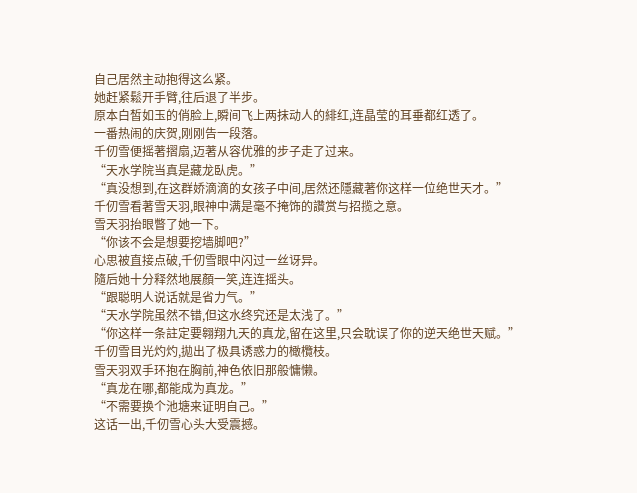自己居然主动抱得这么紧。
她赶紧鬆开手臂,往后退了半步。
原本白皙如玉的俏脸上,瞬间飞上两抹动人的緋红,连晶莹的耳垂都红透了。
一番热闹的庆贺,刚刚告一段落。
千仞雪便摇著摺扇,迈著从容优雅的步子走了过来。
“天水学院当真是藏龙臥虎。”
“真没想到,在这群娇滴滴的女孩子中间,居然还隱藏著你这样一位绝世天才。”
千仞雪看著雪天羽,眼神中满是毫不掩饰的讚赏与招揽之意。
雪天羽抬眼瞥了她一下。
“你该不会是想要挖墙脚吧?”
心思被直接点破,千仞雪眼中闪过一丝讶异。
隨后她十分释然地展顏一笑,连连摇头。
“跟聪明人说话就是省力气。”
“天水学院虽然不错,但这水终究还是太浅了。”
“你这样一条註定要翱翔九天的真龙,留在这里,只会耽误了你的逆天绝世天赋。”
千仞雪目光灼灼,拋出了极具诱惑力的橄欖枝。
雪天羽双手环抱在胸前,神色依旧那般慵懒。
“真龙在哪,都能成为真龙。”
“不需要换个池塘来证明自己。”
这话一出,千仞雪心头大受震撼。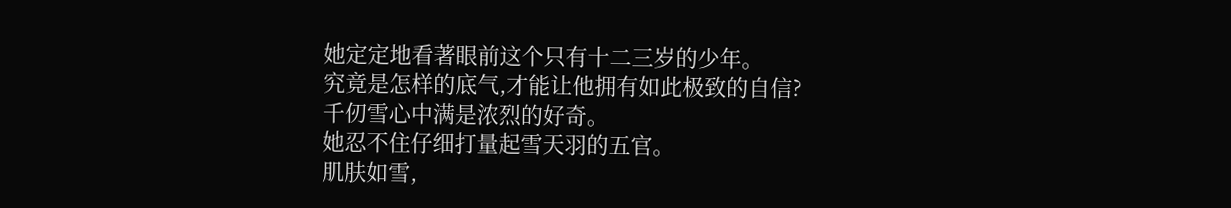她定定地看著眼前这个只有十二三岁的少年。
究竟是怎样的底气,才能让他拥有如此极致的自信?
千仞雪心中满是浓烈的好奇。
她忍不住仔细打量起雪天羽的五官。
肌肤如雪,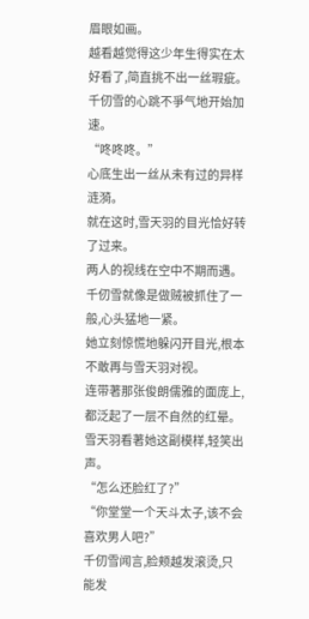眉眼如画。
越看越觉得这少年生得实在太好看了,简直挑不出一丝瑕疵。
千仞雪的心跳不爭气地开始加速。
“咚咚咚。”
心底生出一丝从未有过的异样涟漪。
就在这时,雪天羽的目光恰好转了过来。
两人的视线在空中不期而遇。
千仞雪就像是做贼被抓住了一般,心头猛地一紧。
她立刻惊慌地躲闪开目光,根本不敢再与雪天羽对视。
连带著那张俊朗儒雅的面庞上,都泛起了一层不自然的红晕。
雪天羽看著她这副模样,轻笑出声。
“怎么还脸红了?”
“你堂堂一个天斗太子,该不会喜欢男人吧?”
千仞雪闻言,脸颊越发滚烫,只能发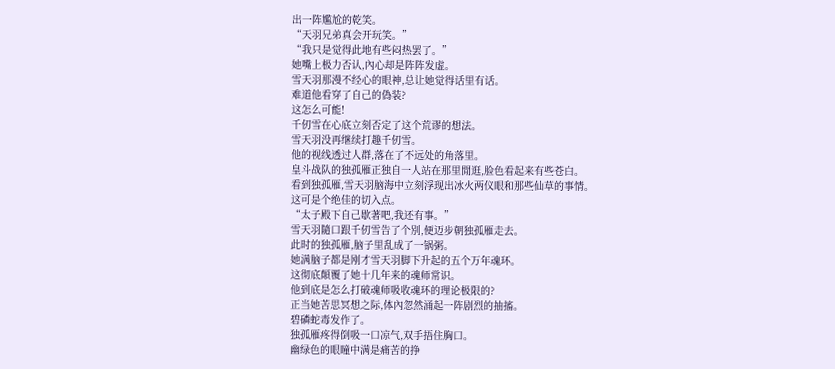出一阵尷尬的乾笑。
“天羽兄弟真会开玩笑。”
“我只是觉得此地有些闷热罢了。”
她嘴上极力否认,內心却是阵阵发虚。
雪天羽那漫不经心的眼神,总让她觉得话里有话。
难道他看穿了自己的偽装?
这怎么可能!
千仞雪在心底立刻否定了这个荒谬的想法。
雪天羽没再继续打趣千仞雪。
他的视线透过人群,落在了不远处的角落里。
皇斗战队的独孤雁正独自一人站在那里閒逛,脸色看起来有些苍白。
看到独孤雁,雪天羽脑海中立刻浮现出冰火两仪眼和那些仙草的事情。
这可是个绝佳的切入点。
“太子殿下自己歇著吧,我还有事。”
雪天羽隨口跟千仞雪告了个別,便迈步朝独孤雁走去。
此时的独孤雁,脑子里乱成了一锅粥。
她满脑子都是刚才雪天羽脚下升起的五个万年魂环。
这彻底顛覆了她十几年来的魂师常识。
他到底是怎么打破魂师吸收魂环的理论极限的?
正当她苦思冥想之际,体內忽然涌起一阵剧烈的抽搐。
碧磷蛇毒发作了。
独孤雁疼得倒吸一口凉气,双手捂住胸口。
幽绿色的眼瞳中满是痛苦的挣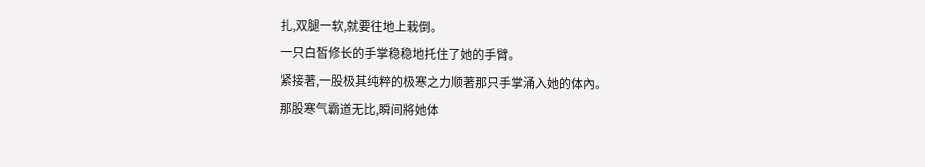扎,双腿一软,就要往地上栽倒。
一只白皙修长的手掌稳稳地托住了她的手臂。
紧接著,一股极其纯粹的极寒之力顺著那只手掌涌入她的体內。
那股寒气霸道无比,瞬间將她体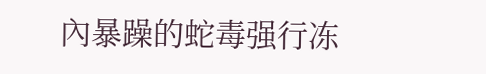內暴躁的蛇毒强行冻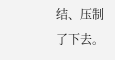结、压制了下去。